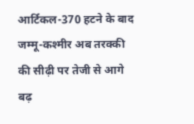आर्टिकल-370 हटने के बाद जम्मू-कश्मीर अब तरक्की की सीढ़ी पर तेजी से आगे बढ़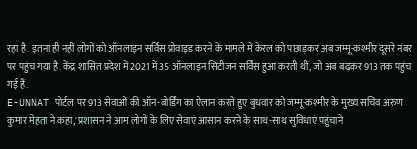रहा है. इतना ही नहीं लोगों को ऑनलाइन सर्विस प्रोवाइड करने के मामले में केरल को पछाड़कर अब जम्मू-कश्मीर दूसरे नंबर पर पहुंच गया है. केंद्र शासित प्रदेश में 2021 में 35 ऑनलाइन सिटीजन सर्विस हुआ करती थीं, जो अब बढ़कर 913 तक पहुंच गई हैं.
E-UNNAT पोर्टल पर 913 सेवाओं की ऑन-बोर्डिंग का ऐलान करते हुए बुधवार को जम्मू-कश्मीर के मुख्य सचिव अरुण कुमार मेहता ने कहा,'प्रशासन ने आम लोगों के लिए सेवाएं आसान करने के साथ-साथ सुविधाएं पहुंचाने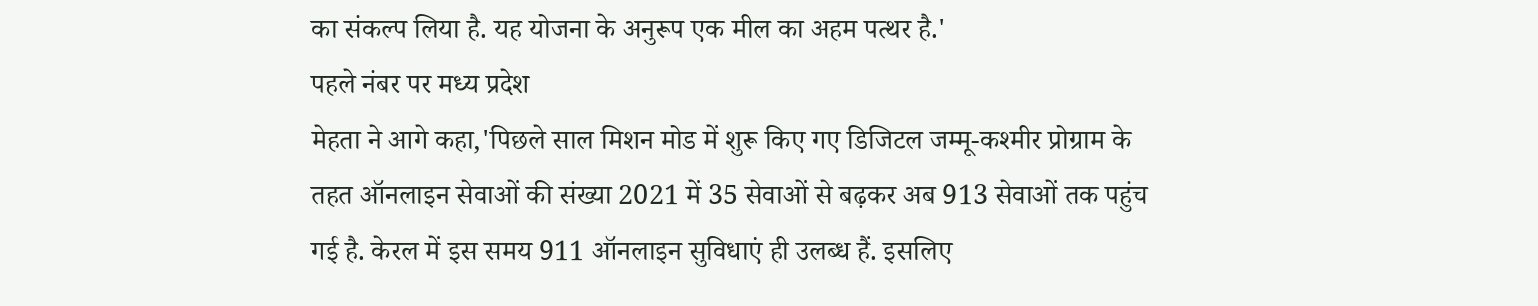का संकल्प लिया है. यह योजना के अनुरूप एक मील का अहम पत्थर है.'
पहले नंबर पर मध्य प्रदेश
मेहता ने आगे कहा,'पिछले साल मिशन मोड में शुरू किए गए डिजिटल जम्मू-कश्मीर प्रोग्राम के तहत ऑनलाइन सेवाओं की संख्या 2021 में 35 सेवाओं से बढ़कर अब 913 सेवाओं तक पहुंच गई है. केरल में इस समय 911 ऑनलाइन सुविधाएं ही उलब्ध हैं. इसलिए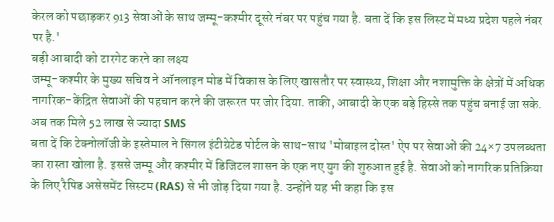केरल को पछाड़कर 913 सेवाओं के साथ जम्मू-कश्मीर दूसरे नंबर पर पहुंच गया है. बता दें कि इस लिस्ट में मध्य प्रदेश पहले नंबर पर है.'
बड़ी आबादी को टारगेट करने का लक्ष्य
जम्मू-कश्मीर के मुख्य सचिव ने ऑनलाइन मोड में विकास के लिए खासतौर पर स्वास्थ्य, शिक्षा और नशामुक्ति के क्षेत्रों में अधिक नागरिक-केंद्रित सेवाओं की पहचान करने की जरूरत पर जोर दिया. ताकी, आबादी के एक बड़े हिस्से तक पहुंच बनाई जा सके.
अब तक मिले 52 लाख से ज्यादा SMS
बता दें कि टेक्नोलॉजी के इस्तेमाल ने सिंगल इंटीग्रेटेड पोर्टल के साथ-साथ 'मोबाइल दोस्त' ऐप पर सेवाओं की 24×7 उपलब्धता का रास्ता खोला है. इससे जम्मू और कश्मीर में डिजिटल शासन के एक नए युग की शुरुआत हुई है. सेवाओं को नागरिक प्रतिक्रिया के लिए रैपिड असेसमेंट सिस्टम (RAS) से भी जोड़ दिया गया है. उन्होंने यह भी कहा कि इस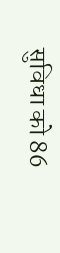सुविधा को 86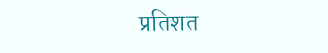प्रतिशत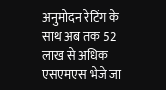अनुमोदन रेटिंग के साथ अब तक 52 लाख से अधिक एसएमएस भेजे जा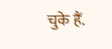चुके हैं.